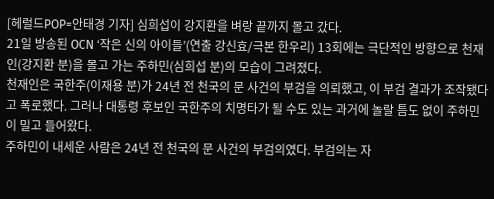[헤럴드POP=안태경 기자] 심희섭이 강지환을 벼랑 끝까지 몰고 갔다.
21일 방송된 OCN ‘작은 신의 아이들’(연출 강신효/극본 한우리) 13회에는 극단적인 방향으로 천재인(강지환 분)을 몰고 가는 주하민(심희섭 분)의 모습이 그려졌다.
천재인은 국한주(이재용 분)가 24년 전 천국의 문 사건의 부검을 의뢰했고, 이 부검 결과가 조작됐다고 폭로했다. 그러나 대통령 후보인 국한주의 치명타가 될 수도 있는 과거에 놀랄 틈도 없이 주하민이 밀고 들어왔다.
주하민이 내세운 사람은 24년 전 천국의 문 사건의 부검의였다. 부검의는 자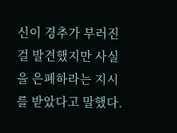신이 경추가 부러진 걸 발견했지만 사실을 은폐하라는 지시를 받았다고 말했다.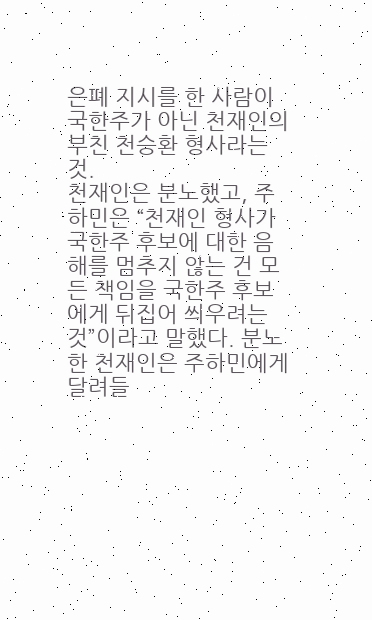은폐 지시를 한 사람이 국한주가 아닌 천재인의 부친 천승환 형사라는 것.
천재인은 분노했고, 주하민은 “천재인 형사가 국한주 후보에 대한 음해를 멈추지 않는 건 모든 책임을 국한주 후보에게 뒤집어 씌우려는 것”이라고 말했다. 분노한 천재인은 주하민에게 달려들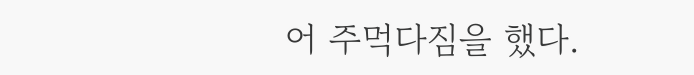어 주먹다짐을 했다.